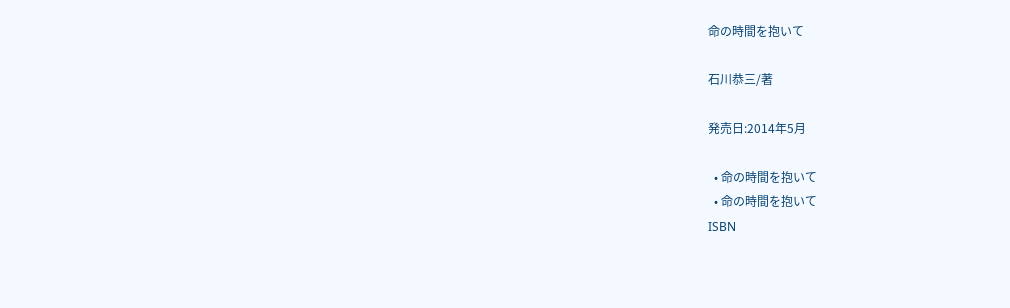命の時間を抱いて

石川恭三/著

発売日:2014年5月

  • 命の時間を抱いて
  • 命の時間を抱いて
ISBN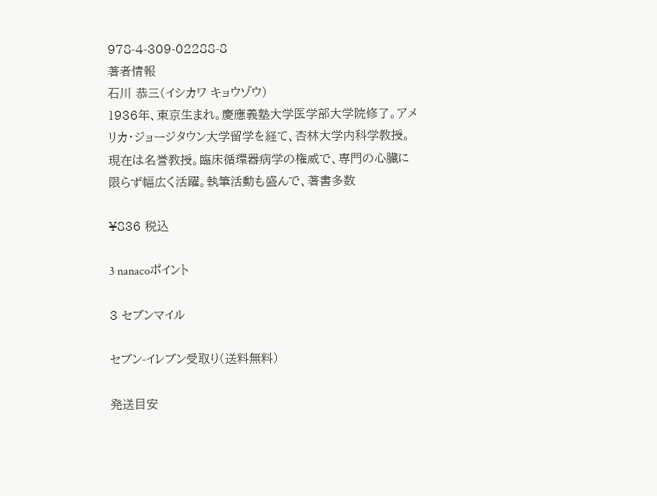978-4-309-02288-8
著者情報
石川 恭三(イシカワ キョウゾウ)
1936年、東京生まれ。慶應義塾大学医学部大学院修了。アメリカ・ジョージタウン大学留学を経て、杏林大学内科学教授。現在は名誉教授。臨床循環器病学の権威で、専門の心臓に限らず幅広く活躍。執筆活動も盛んで、著書多数

¥836 税込

3 nanacoポイント

3 セブンマイル

セブン-イレブン受取り(送料無料)

発送目安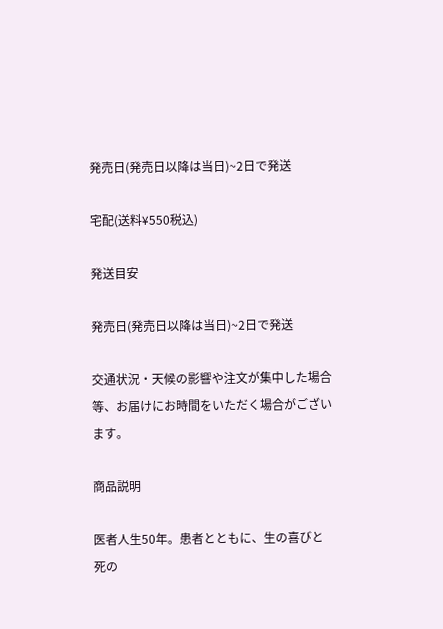発売日(発売日以降は当日)~2日で発送

宅配(送料¥550税込)

発送目安

発売日(発売日以降は当日)~2日で発送

交通状況・天候の影響や注文が集中した場合等、お届けにお時間をいただく場合がございます。

商品説明

医者人生50年。患者とともに、生の喜びと死の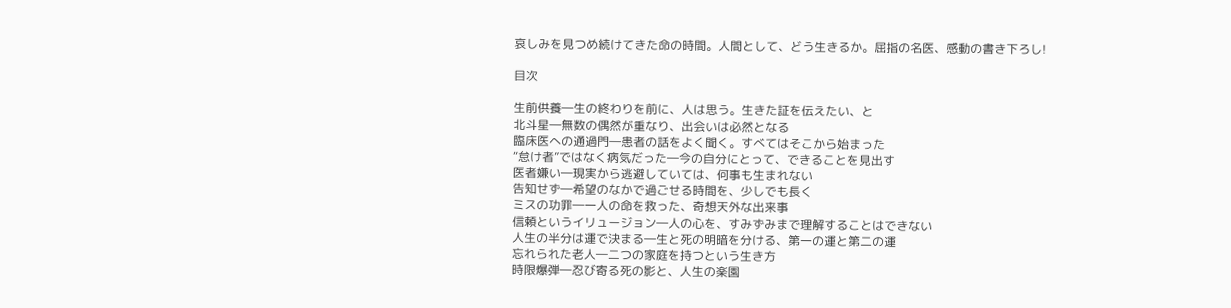哀しみを見つめ続けてきた命の時間。人間として、どう生きるか。屈指の名医、感動の書き下ろし!

目次

生前供養―生の終わりを前に、人は思う。生きた証を伝えたい、と
北斗星―無数の偶然が重なり、出会いは必然となる
臨床医への通過門―患者の話をよく聞く。すべてはそこから始まった
“怠け者”ではなく病気だった―今の自分にとって、できることを見出す
医者嫌い―現実から逃避していては、何事も生まれない
告知せず―希望のなかで過ごせる時間を、少しでも長く
ミスの功罪―一人の命を救った、奇想天外な出来事
信頼というイリュージョン―人の心を、すみずみまで理解することはできない
人生の半分は運で決まる―生と死の明暗を分ける、第一の運と第二の運
忘れられた老人―二つの家庭を持つという生き方
時限爆弾―忍び寄る死の影と、人生の楽園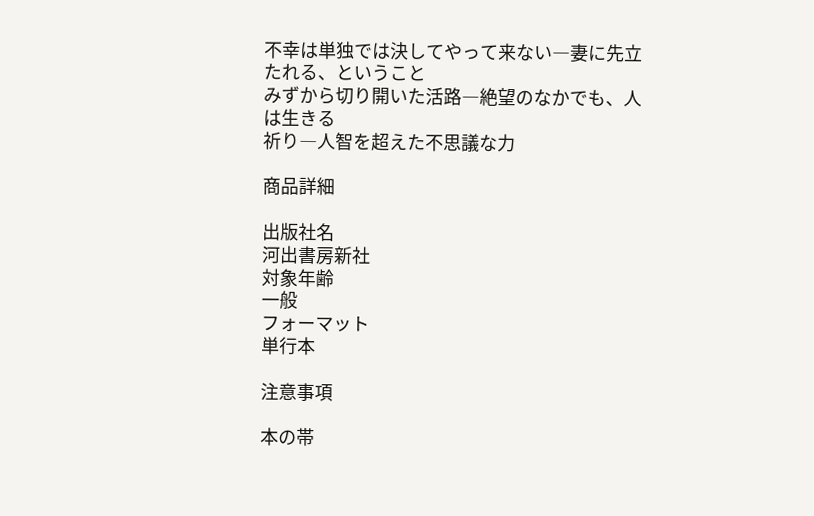不幸は単独では決してやって来ない―妻に先立たれる、ということ
みずから切り開いた活路―絶望のなかでも、人は生きる
祈り―人智を超えた不思議な力

商品詳細

出版社名
河出書房新社
対象年齢
一般
フォーマット
単行本

注意事項

本の帯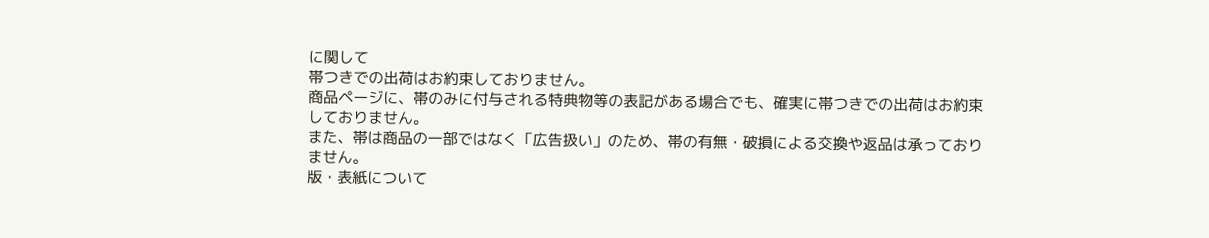に関して
帯つきでの出荷はお約束しておりません。
商品ページに、帯のみに付与される特典物等の表記がある場合でも、確実に帯つきでの出荷はお約束しておりません。
また、帯は商品の一部ではなく「広告扱い」のため、帯の有無・破損による交換や返品は承っておりません。
版・表紙について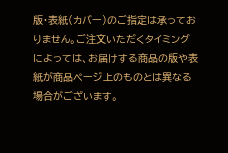版・表紙(カバー)のご指定は承っておりません。ご注文いただくタイミングによっては、お届けする商品の版や表紙が商品ページ上のものとは異なる場合がございます。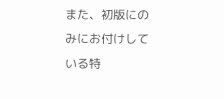また、初版にのみにお付けしている特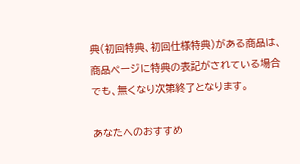典(初回特典、初回仕様特典)がある商品は、商品ページに特典の表記がされている場合でも、無くなり次第終了となります。

あなたへのおすすめ